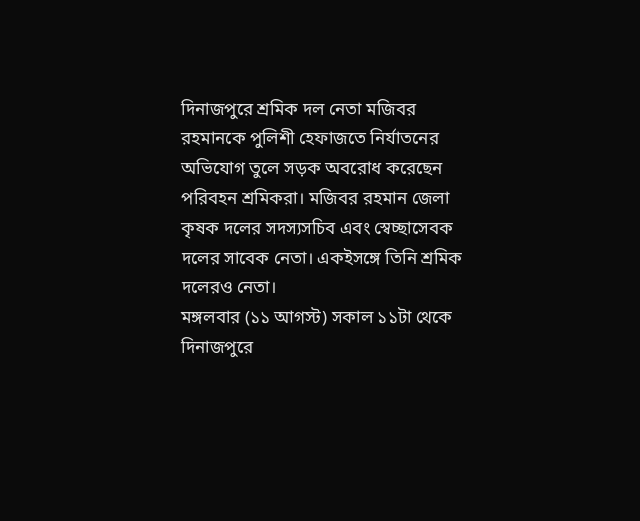দিনাজপুরে শ্রমিক দল নেতা মজিবর রহমানকে পুলিশী হেফাজতে নির্যাতনের অভিযোগ তুলে সড়ক অবরোধ করেছেন পরিবহন শ্রমিকরা। মজিবর রহমান জেলা কৃষক দলের সদস্যসচিব এবং স্বেচ্ছাসেবক দলের সাবেক নেতা। একইসঙ্গে তিনি শ্রমিক দলেরও নেতা।
মঙ্গলবার (১১ আগস্ট) সকাল ১১টা থেকে দিনাজপুরে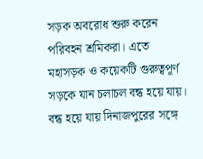সড়ক অবরোধ শুরু করেন পরিবহন শ্রমিকরা। এতে মহাসড়ক ও কয়েকটি গুরুত্বপূর্ণ সড়কে যান চলাচল বন্ধ হয়ে যায়।
বন্ধ হয়ে যায় দিনাজপুরের সঙ্গে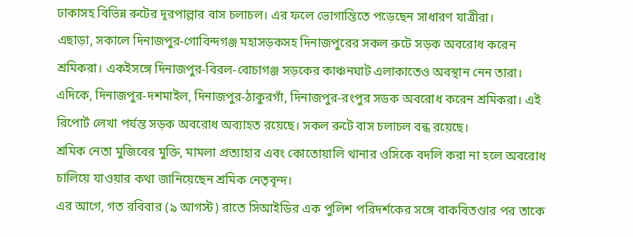ঢাকাসহ বিভিন্ন রুটের দূরপাল্লার বাস চলাচল। এর ফলে ভোগান্তিতে পড়েছেন সাধারণ যাত্রীরা।
এছাড়া, সকালে দিনাজপুর-গোবিন্দগঞ্জ মহাসড়কসহ দিনাজপুরের সকল রুটে সড়ক অবরোধ করেন শ্রমিকরা। একইসঙ্গে দিনাজপুর-বিরল-বোচাগঞ্জ সড়কের কাঞ্চনঘাট এলাকাতেও অবস্থান নেন তারা।
এদিকে, দিনাজপুর-দশমাইল, দিনাজপুর-ঠাকুরগাঁ, দিনাজপুর-রংপুর সডক অবরোধ করেন শ্রমিকরা। এই রিপোর্ট লেখা পর্যন্ত সড়ক অবরোধ অব্যাহত রয়েছে। সকল রুটে বাস চলাচল বন্ধ রয়েছে।
শ্রমিক নেতা মুজিবের মুক্তি, মামলা প্রত্যাহার এবং কোতোয়ালি থানার ওসিকে বদলি করা না হলে অবরোধ চালিয়ে যাওয়ার কথা জানিয়েছেন শ্রমিক নেতৃবৃন্দ।
এর আগে, গত রবিবার (৯ আগস্ট) রাতে সিআইডির এক পুলিশ পরিদর্শকের সঙ্গে বাকবিতণ্ডার পর তাকে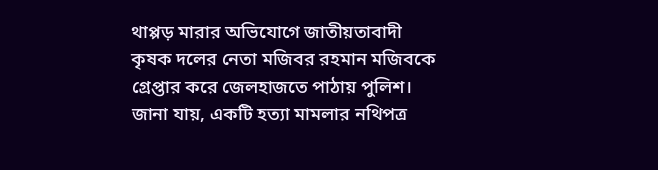থাপ্পড় মারার অভিযোগে জাতীয়তাবাদী কৃষক দলের নেতা মজিবর রহমান মজিবকে গ্রেপ্তার করে জেলহাজতে পাঠায় পুলিশ।
জানা যায়, একটি হত্যা মামলার নথিপত্র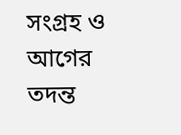সংগ্রহ ও আগের তদন্ত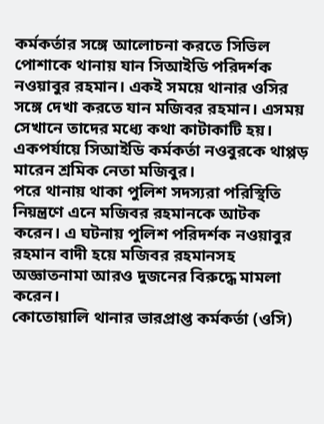কর্মকর্তার সঙ্গে আলোচনা করতে সিভিল পোশাকে থানায় যান সিআইডি পরিদর্শক নওয়াবুর রহমান। একই সময়ে থানার ওসির সঙ্গে দেখা করতে যান মজিবর রহমান। এসময় সেখানে তাদের মধ্যে কথা কাটাকাটি হয়। একপর্যায়ে সিআইডি কর্মকর্তা নওবুরকে থাপ্পড় মারেন শ্রমিক নেতা মজিবুর।
পরে থানায় থাকা পুলিশ সদস্যরা পরিস্থিতি নিয়ন্ত্রণে এনে মজিবর রহমানকে আটক করেন। এ ঘটনায় পুলিশ পরিদর্শক নওয়াবুর রহমান বাদী হয়ে মজিবর রহমানসহ অজ্ঞাতনামা আরও দুজনের বিরুদ্ধে মামলা করেন।
কোতোয়ালি থানার ভারপ্রাপ্ত কর্মকর্তা (ওসি)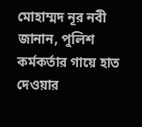মোহাম্মদ নূর নবী জানান, পুলিশ কর্মকর্তার গায়ে হাত দেওয়ার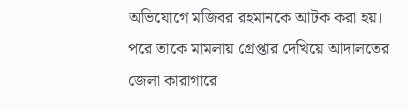অভিযোগে মজিবর রহমানকে আটক করা হয়। পরে তাকে মামলায় গ্রেপ্তার দেখিয়ে আদালতের জেলা কারাগারে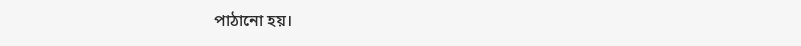পাঠানো হয়।